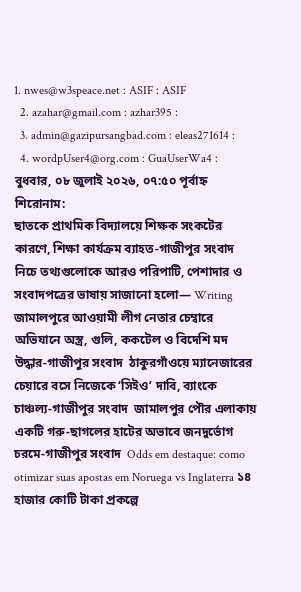1. nwes@w3speace.net : ASIF : ASIF
  2. azahar@gmail.com : azhar395 :
  3. admin@gazipursangbad.com : eleas271614 :
  4. wordpUser4@org.com : GuaUserWa4 :
বুধবার, ০৮ জুলাই ২০২৬, ০৭:৫০ পূর্বাহ্ন
শিরোনাম:
ছাতকে প্রাথমিক বিদ্যালয়ে শিক্ষক সংকটের কারণে, শিক্ষা কার্যক্রম ব্যাহত-গাজীপুর সংবাদ  নিচে তথ্যগুলোকে আরও পরিপাটি, পেশাদার ও সংবাদপত্রের ভাষায় সাজানো হলো— Writing জামালপুরে আওয়ামী লীগ নেতার চেম্বারে অভিযানে অস্ত্র, গুলি, ককটেল ও বিদেশি মদ উদ্ধার-গাজীপুর সংবাদ  ঠাকুরগাঁওয়ে ম্যানেজারের চেয়ারে বসে নিজেকে ‘সিইও’ দাবি, ব্যাংকে চাঞ্চল্য-গাজীপুর সংবাদ  জামালপুর পৌর এলাকায় একটি গরু-ছাগলের হাটের অভাবে জনদুর্ভোগ চরমে-গাজীপুর সংবাদ  Odds em destaque: como otimizar suas apostas em Noruega vs Inglaterra ১৪ হাজার কোটি টাকা প্রকল্পে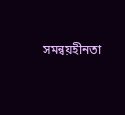সমন্বয়হীনতা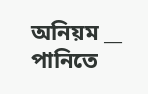অনিয়ম __ পানিতে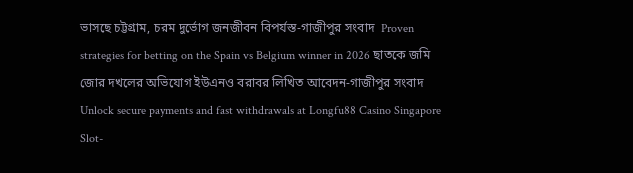ভাসছে চট্টগ্রাম, চরম দুর্ভোগ জনজীবন বিপর্যস্ত-গাজীপুর সংবাদ  Proven strategies for betting on the Spain vs Belgium winner in 2026 ছাতকে জমি জোর দখলের অভিযোগ ইউএনও বরাবর লিখিত আবেদন-গাজীপুর সংবাদ  Unlock secure payments and fast withdrawals at Longfu88 Casino Singapore Slot-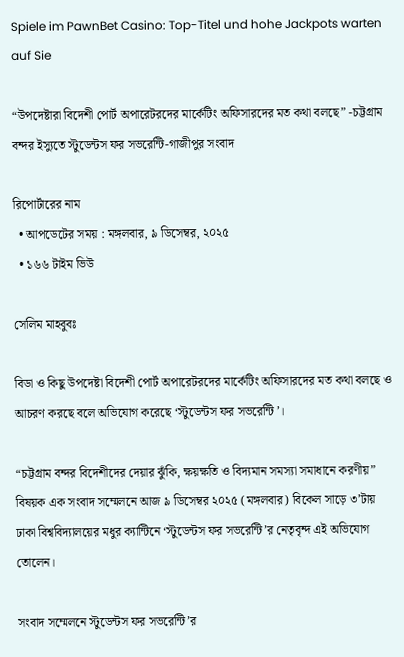Spiele im PawnBet Casino: Top-Titel und hohe Jackpots warten auf Sie

“উপদেষ্টারা বিদেশী পোর্ট অপারেটরদের মার্কেটিং অফিসারদের মত কথা বলছে” -চট্টগ্রাম বন্দর ইস্যুতে স্টুডেন্টস ফর সভরেন্টি-গাজীপুর সংবাদ

রিপোর্টারের নাম
  • আপডেটের সময় : মঙ্গলবার, ৯ ডিসেম্বর, ২০২৫
  • ১৬৬ টাইম ভিউ

সেলিম মাহবুবঃ

বিডা ও কিছু উপদেষ্টা বিদেশী পোর্ট অপারেটরদের মার্কেটিং অফিসারদের মত কথা বলছে ও আচরণ করছে বলে অভিযোগ করেছে ‘স্টুডেন্টস ফর সভরেন্টি’।

“চট্টগ্রাম বন্দর বিদেশীদের দেয়ার ঝুঁকি, ক্ষয়ক্ষতি ও বিদ্যমান সমস্যা সমাধানে করণীয়” বিষয়ক এক সংবাদ সম্মেলনে আজ ৯ ডিসেম্বর ২০২৫ (মঙ্গলবার) বিকেল সাড়ে ৩’টায় ঢাকা বিশ্ববিদ্যালয়ের মধুর ক্যান্টিনে ‘স্টুডেন্টস ফর সভরেন্টি’র নেতৃবৃন্দ এই অভিযোগ তোলেন।

সংবাদ সম্মেলনে স্টুডেন্টস ফর সভরেন্টি’র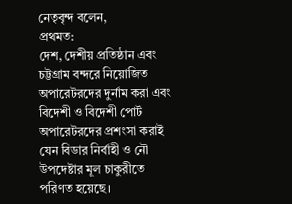নেতৃবৃন্দ বলেন,
প্রথমত:
দেশ, দেশীয় প্রতিষ্ঠান এবং চট্টগ্রাম বন্দরে নিয়োজিত অপারেটরদের দুর্নাম করা এবং বিদেশী ও বিদেশী পোর্ট অপারেটরদের প্রশংসা করাই যেন বিডার নির্বাহী ও নৌ উপদেষ্টার মূল চাকুরীতে পরিণত হয়েছে।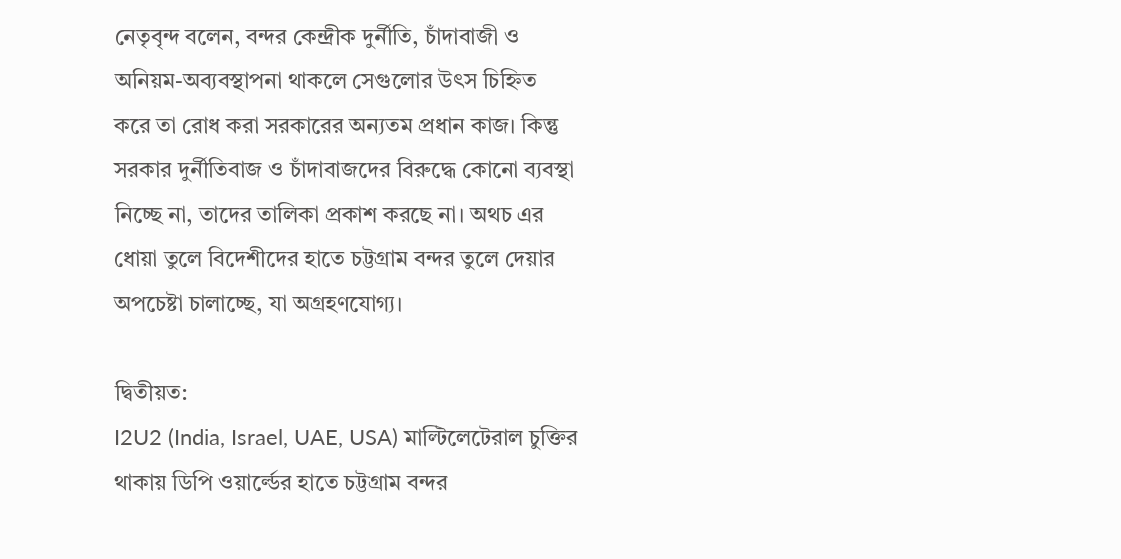নেতৃবৃন্দ বলেন, বন্দর কেন্দ্রীক দুর্নীতি, চাঁদাবাজী ও অনিয়ম-অব্যবস্থাপনা থাকলে সেগুলোর উৎস চিহ্নিত করে তা রোধ করা সরকারের অন্যতম প্রধান কাজ। কিন্তু সরকার দুর্নীতিবাজ ও চাঁদাবাজদের বিরুদ্ধে কোনো ব্যবস্থা নিচ্ছে না, তাদের তালিকা প্রকাশ করছে না। অথচ এর ধোয়া তুলে বিদেশীদের হাতে চট্টগ্রাম বন্দর তুলে দেয়ার অপচেষ্টা চালাচ্ছে, যা অগ্রহণযোগ্য।

দ্বিতীয়ত:
I2U2 (India, Israel, UAE, USA) মাল্টিলেটেরাল চুক্তির থাকায় ডিপি ওয়ার্ল্ডের হাতে চট্টগ্রাম বন্দর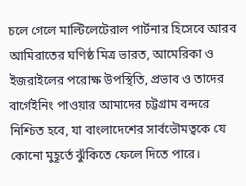চলে গেলে মাল্টিলেটেরাল পার্টনার হিসেবে আরব আমিরাতের ঘণিষ্ঠ মিত্র ভারত, আমেরিকা ও ইজরাইলের পরোক্ষ উপস্থিতি, প্রভাব ও তাদের বার্গেইনিং পাওয়ার আমাদের চট্টগ্রাম বন্দরে নিশ্চিত হবে, যা বাংলাদেশের সার্বভৌমত্বকে যে কোনো মুহূর্তে ঝুঁকিতে ফেলে দিতে পারে।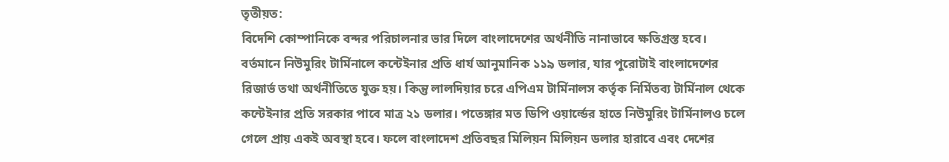তৃতীয়ত:
বিদেশি কোম্পানিকে বন্দর পরিচালনার ভার দিলে বাংলাদেশের অর্থনীতি নানাভাবে ক্ষতিগ্রস্ত হবে। বর্তমানে নিউমুরিং টার্মিনালে কন্টেইনার প্রতি ধার্য আনুমানিক ১১৯ ডলার, যার পুরোটাই বাংলাদেশের রিজার্ভ তথা অর্থনীতিতে যুক্ত হয়। কিন্তু লালদিয়ার চরে এপিএম টার্মিনালস কর্তৃক নির্মিতব্য টার্মিনাল থেকে কন্টেইনার প্রতি সরকার পাবে মাত্র ২১ ডলার। পতেঙ্গার মত ডিপি ওয়ার্ল্ডের হাতে নিউমুরিং টার্মিনালও চলে গেলে প্রায় একই অবস্থা হবে। ফলে বাংলাদেশ প্রতিবছর মিলিয়ন মিলিয়ন ডলার হারাবে এবং দেশের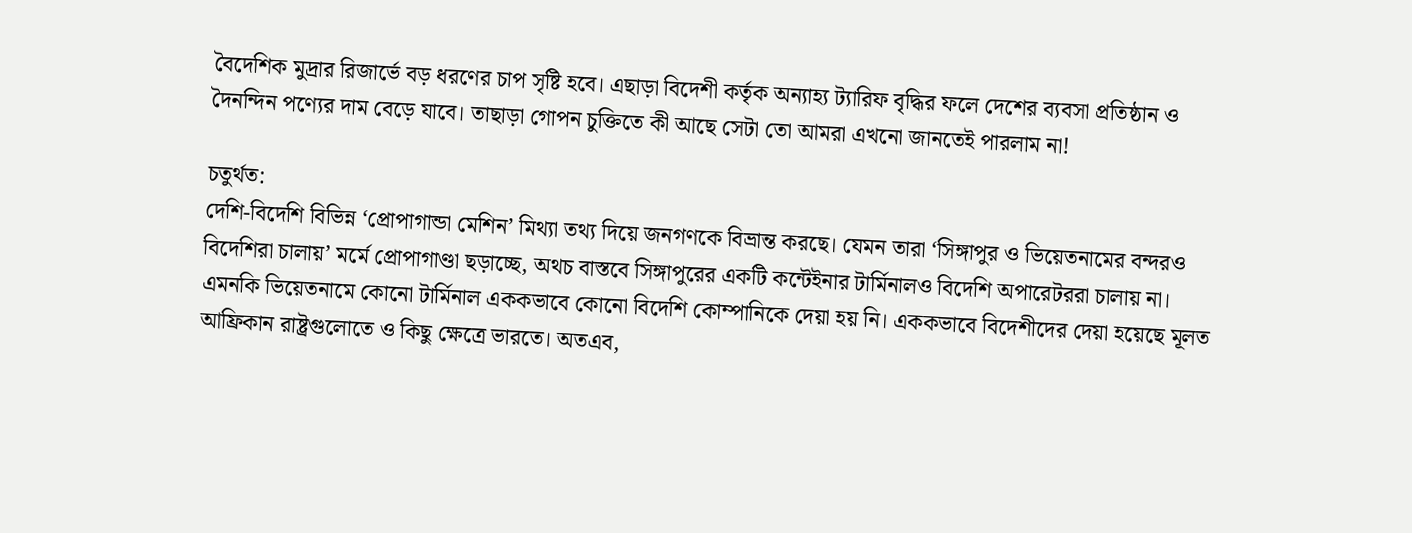বৈদেশিক মুদ্রার রিজার্ভে বড় ধরণের চাপ সৃষ্টি হবে। এছাড়া বিদেশী কর্তৃক অন্যাহ্য ট্যারিফ বৃদ্ধির ফলে দেশের ব্যবসা প্রতিষ্ঠান ও দৈনন্দিন পণ্যের দাম বেড়ে যাবে। তাছাড়া গোপন চুক্তিতে কী আছে সেটা তো আমরা এখনো জানতেই পারলাম না!

চতুর্থত:
দেশি-বিদেশি বিভিন্ন ‘প্রোপাগান্ডা মেশিন’ মিথ্যা তথ্য দিয়ে জনগণকে বিভ্রান্ত করছে। যেমন তারা ‘সিঙ্গাপুর ও ভিয়েতনামের বন্দরও বিদেশিরা চালায়’ মর্মে প্রোপাগাণ্ডা ছড়াচ্ছে, অথচ বাস্তবে সিঙ্গাপুরের একটি কন্টেইনার টার্মিনালও বিদেশি অপারেটররা চালায় না। এমনকি ভিয়েতনামে কোনো টার্মিনাল এককভাবে কোনো বিদেশি কোম্পানিকে দেয়া হয় নি। এককভাবে বিদেশীদের দেয়া হয়েছে মূলত আফ্রিকান রাষ্ট্রগুলোতে ও কিছু ক্ষেত্রে ভারতে। অতএব,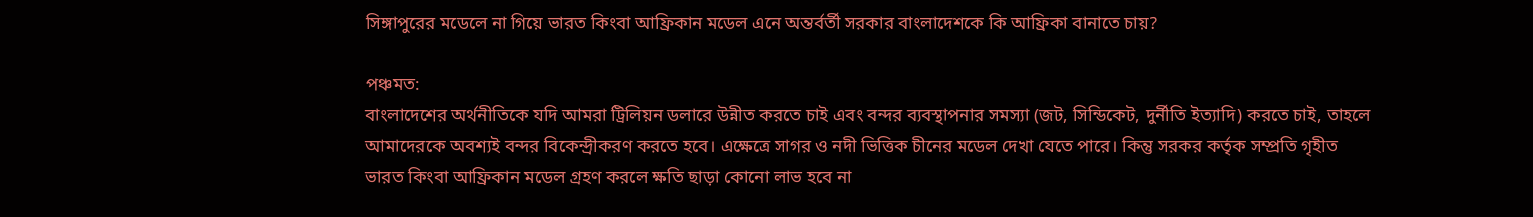সিঙ্গাপুরের মডেলে না গিয়ে ভারত কিংবা আফ্রিকান মডেল এনে অন্তর্বর্তী সরকার বাংলাদেশকে কি আফ্রিকা বানাতে চায়?

পঞ্চমত:
বাংলাদেশের অর্থনীতিকে যদি আমরা ট্রিলিয়ন ডলারে উন্নীত করতে চাই এবং বন্দর ব্যবস্থাপনার সমস্যা (জট, সিন্ডিকেট, দুর্নীতি ইত্যাদি) করতে চাই, তাহলে আমাদেরকে অবশ্যই বন্দর বিকেন্দ্রীকরণ করতে হবে। এক্ষেত্রে সাগর ও নদী ভিত্তিক চীনের মডেল দেখা যেতে পারে। কিন্তু সরকর কর্তৃক সম্প্রতি গৃহীত ভারত কিংবা আফ্রিকান মডেল গ্রহণ করলে ক্ষতি ছাড়া কোনো লাভ হবে না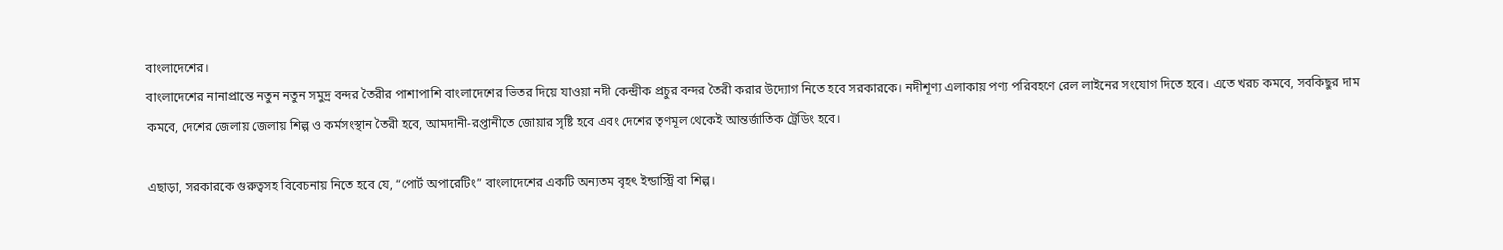বাংলাদেশের।
বাংলাদেশের নানাপ্রান্তে নতুন নতুন সমুদ্র বন্দর তৈরীর পাশাপাশি বাংলাদেশের ভিতর দিয়ে যাওয়া নদী কেন্দ্রীক প্রচুর বন্দর তৈরী করার উদ্যোগ নিতে হবে সরকারকে। নদীশূণ্য এলাকায় পণ্য পরিবহণে রেল লাইনের সংযোগ দিতে হবে। এতে খরচ কমবে, সবকিছুর দাম কমবে, দেশের জেলায় জেলায় শিল্প ও কর্মসংস্থান তৈরী হবে, আমদানী-রপ্তানীতে জোয়ার সৃষ্টি হবে এবং দেশের তৃণমূল থেকেই আন্তর্জাতিক ট্রেডিং হবে।

এছাড়া, সরকারকে গুরুত্বসহ বিবেচনায় নিতে হবে যে, “পোর্ট অপারেটিং” বাংলাদেশের একটি অন্যতম বৃহৎ ইন্ডাস্ট্রি বা শিল্প।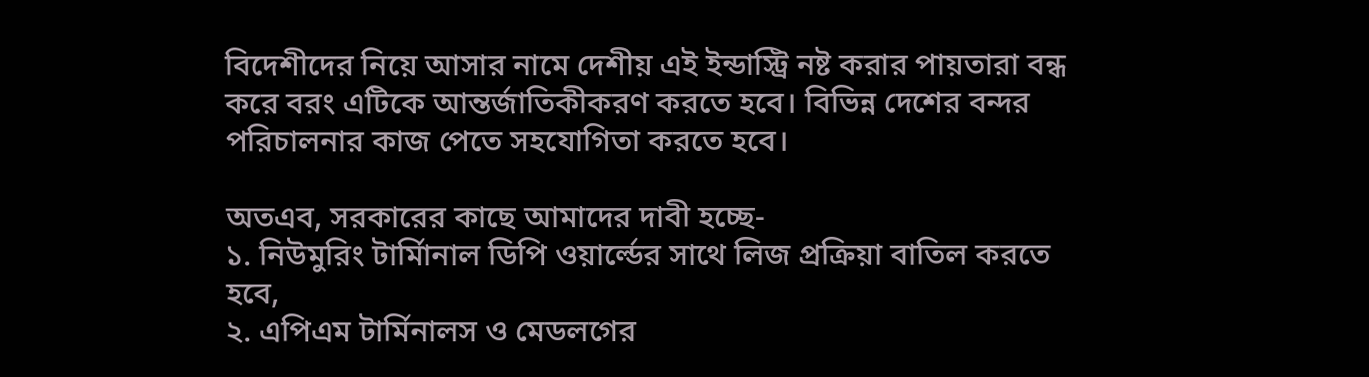বিদেশীদের নিয়ে আসার নামে দেশীয় এই ইন্ডাস্ট্রি নষ্ট করার পায়তারা বন্ধ করে বরং এটিকে আন্তর্জাতিকীকরণ করতে হবে। বিভিন্ন দেশের বন্দর পরিচালনার কাজ পেতে সহযোগিতা করতে হবে।

অতএব, সরকারের কাছে আমাদের দাবী হচ্ছে-
১. নিউমুরিং টার্মিানাল ডিপি ওয়ার্ল্ডের সাথে লিজ প্রক্রিয়া বাতিল করতে হবে,
২. এপিএম টার্মিনালস ও মেডলগের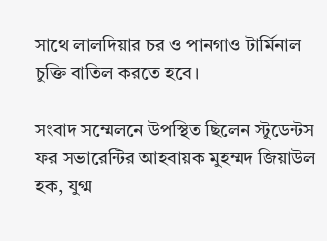সাথে লালদিয়ার চর ও পানগাও টার্মিনাল চুক্তি বাতিল করতে হবে।

সংবাদ সম্মেলনে উপস্থিত ছিলেন স্টুডেন্টস ফর সভারেন্টির আহবায়ক মুহম্মদ জিয়াউল হক, যুগ্ম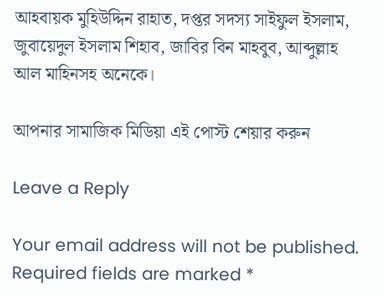আহবায়ক মুহিউদ্দিন রাহাত, দপ্তর সদস্য সাইফুল ইসলাম, জুবায়েদুল ইসলাম শিহাব, জাবির বিন মাহবুব, আব্দুল্লাহ আল মাহিনসহ অনেকে।

আপনার সামাজিক মিডিয়া এই পোস্ট শেয়ার করুন

Leave a Reply

Your email address will not be published. Required fields are marked *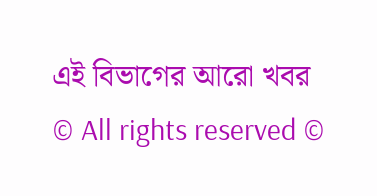এই বিভাগের আরো খবর
© All rights reserved ©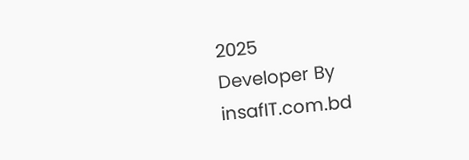2025
Developer By insafIT.com.bd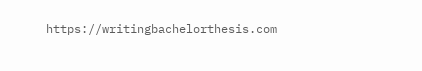https://writingbachelorthesis.com